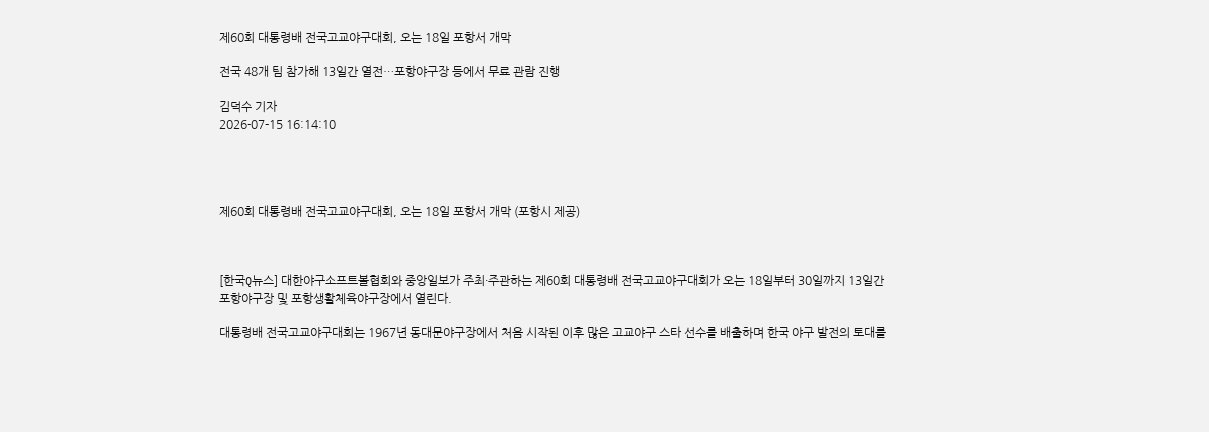제60회 대통령배 전국고교야구대회, 오는 18일 포항서 개막

전국 48개 팀 참가해 13일간 열전…포항야구장 등에서 무료 관람 진행

김덕수 기자
2026-07-15 16:14:10




제60회 대통령배 전국고교야구대회, 오는 18일 포항서 개막 (포항시 제공)



[한국Q뉴스] 대한야구소프트볼협회와 중앙일보가 주최·주관하는 제60회 대통령배 전국고교야구대회가 오는 18일부터 30일까지 13일간 포항야구장 및 포항생활체육야구장에서 열린다.

대통령배 전국고교야구대회는 1967년 동대문야구장에서 처음 시작된 이후 많은 고교야구 스타 선수를 배출하며 한국 야구 발전의 토대를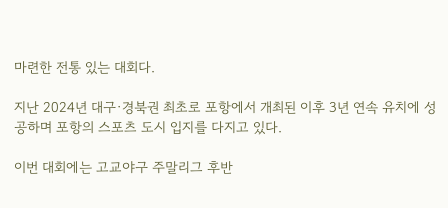마련한 전통 있는 대회다.

지난 2024년 대구·경북권 최초로 포항에서 개최된 이후 3년 연속 유치에 성공하며 포항의 스포츠 도시 입지를 다지고 있다.

이번 대회에는 고교야구 주말리그 후반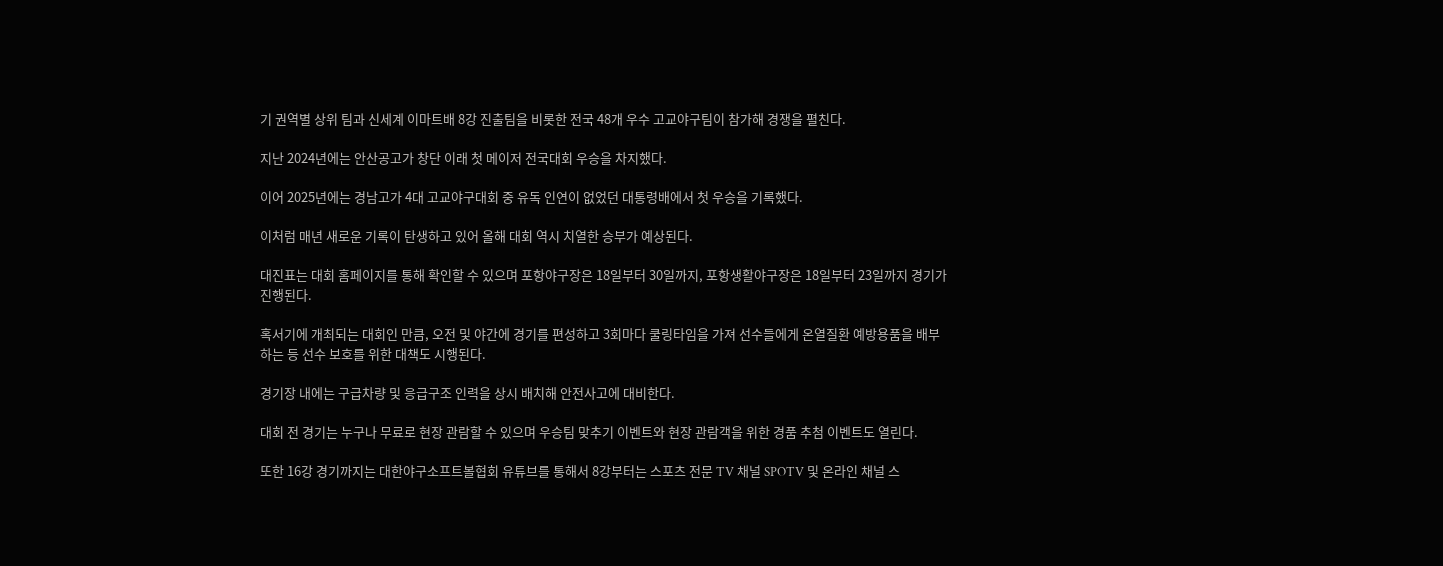기 권역별 상위 팀과 신세계 이마트배 8강 진출팀을 비롯한 전국 48개 우수 고교야구팀이 참가해 경쟁을 펼친다.

지난 2024년에는 안산공고가 창단 이래 첫 메이저 전국대회 우승을 차지했다.

이어 2025년에는 경남고가 4대 고교야구대회 중 유독 인연이 없었던 대통령배에서 첫 우승을 기록했다.

이처럼 매년 새로운 기록이 탄생하고 있어 올해 대회 역시 치열한 승부가 예상된다.

대진표는 대회 홈페이지를 통해 확인할 수 있으며 포항야구장은 18일부터 30일까지, 포항생활야구장은 18일부터 23일까지 경기가 진행된다.

혹서기에 개최되는 대회인 만큼, 오전 및 야간에 경기를 편성하고 3회마다 쿨링타임을 가져 선수들에게 온열질환 예방용품을 배부하는 등 선수 보호를 위한 대책도 시행된다.

경기장 내에는 구급차량 및 응급구조 인력을 상시 배치해 안전사고에 대비한다.

대회 전 경기는 누구나 무료로 현장 관람할 수 있으며 우승팀 맞추기 이벤트와 현장 관람객을 위한 경품 추첨 이벤트도 열린다.

또한 16강 경기까지는 대한야구소프트볼협회 유튜브를 통해서 8강부터는 스포츠 전문 TV 채널 SPOTV 및 온라인 채널 스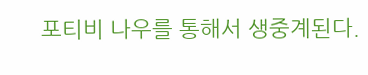포티비 나우를 통해서 생중계된다.